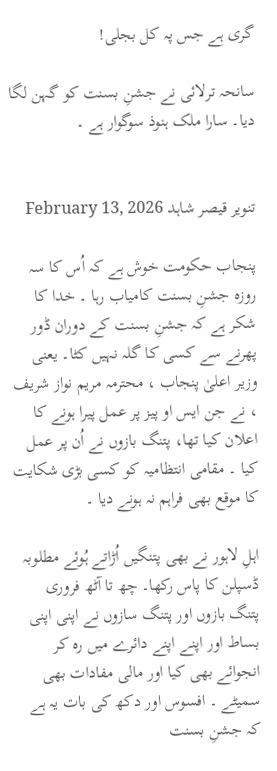گری ہے جس پہ کل بجلی!

سانحہ ترلائی نے جشنِ بسنت کو گہن لگا دیا۔ سارا ملک ہنوذ سوگوار ہے ۔


تنویر قیصر شاہد February 13, 2026

پنجاب حکومت خوش ہے کہ اُس کا سہ روزہ جشنِ بسنت کامیاب رہا ۔ خدا کا شکر ہے کہ جشنِ بسنت کے دوران ڈور پھرنے سے کسی کا گلہ نہیں کٹا۔ یعنی وزیر اعلیٰ پنجاب ، محترمہ مریم نواز شریف ، نے جن ایس او پیز پر عمل پیرا ہونے کا اعلان کیا تھا، پتنگ بازوں نے اُن پر عمل کیا ۔ مقامی انتظامیہ کو کسی بڑی شکایت کا موقع بھی فراہم نہ ہونے دیا ۔

اہلِ لاہور نے بھی پتنگیں اُڑاتے ہُوئے مطلوبہ ڈسپلن کا پاس رکھا۔ چھ تا آٹھ فروری پتنگ بازوں اور پتنگ سازوں نے اپنی اپنی بساط اور اپنے اپنے دائرے میں رہ کر انجوائے بھی کیا اور مالی مفادات بھی سمیٹے ۔ افسوس اور دکھ کی بات یہ ہے کہ جشنِ بسنت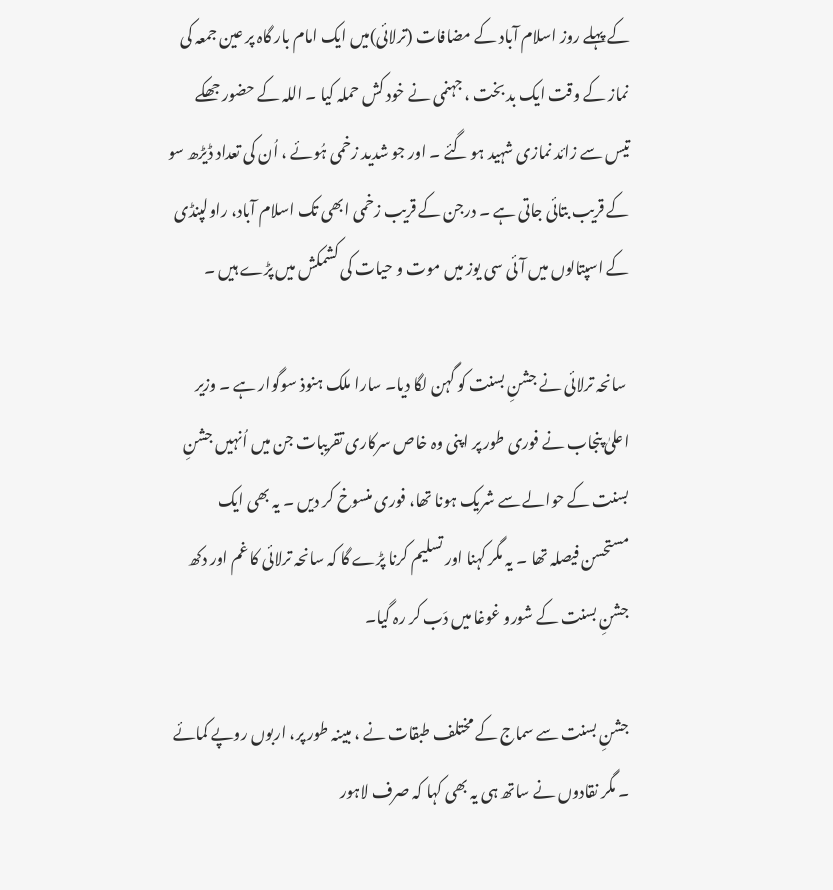کے پہلے روز اسلام آباد کے مضافات (ترلائی)میں ایک امام بار گاہ پر عین جمعہ کی نماز کے وقت ایک بد بخت ، جہنمی نے خود کش حملہ کیا ۔ اللہ کے حضور جھکے تیس سے زائد نمازی شہید ہو گئے ۔ اور جو شدید زخمی ہُوئے ، اُن کی تعداد ڈیڑھ سو کے قریب بتائی جاتی ہے ۔ درجن کے قریب زخمی ابھی تک اسلام آباد، راولپنڈی کے اسپتالوں میں آئی سی یوز میں موت و حیات کی کشمکش میں پڑے ہیں ۔

 سانحہ ترلائی نے جشنِ بسنت کو گہن لگا دیا۔ سارا ملک ہنوذ سوگوار ہے ۔ وزیر اعلیٰ پنجاب نے فوری طور پر اپنی وہ خاص سرکاری تقریبات جن میں اُنہیں جشنِ بسنت کے حوالے سے شریک ہونا تھا، فوری منسوخ کر دیں ۔ یہ بھی ایک مستحسن فیصلہ تھا ۔ یہ مگر کہنا اور تسلیم کرنا پڑے گا کہ سانحہ ترلائی کا غم اور دکھ جشنِ بسنت کے شورو غوغا میں دَب کر رہ گیا۔

جشنِ بسنت سے سماج کے مختلف طبقات نے ، مبینہ طور پر، اربوں روپے کمائے ۔ مگر نقادوں نے ساتھ ہی یہ بھی کہا کہ صرف لاہور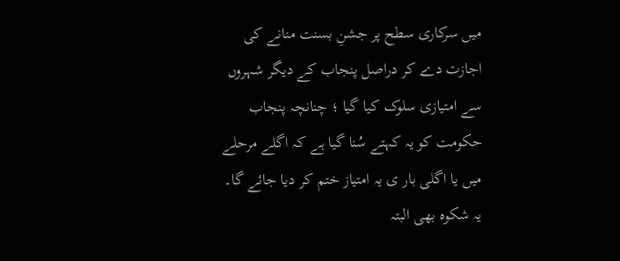میں سرکاری سطح پر جشنِ بسنت منانے کی اجازت دے کر دراصل پنجاب کے دیگر شہروں سے امتیازی سلوک کیا گیا ؛ چنانچہ پنجاب حکومت کو یہ کہتے سُنا گیا ہے کہ اگلے مرحلے میں یا اگلی بار ی یہ امتیاز ختم کر دیا جائے گا۔ یہ شکوہ بھی البتہ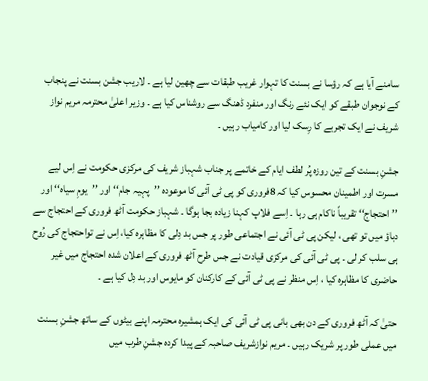سامنے آیا ہے کہ رؤسا نے بسنت کا تہوار غریب طبقات سے چھین لیا ہے ۔ لاریب جشن بسنت نے پنجاب کے نوجوان طبقے کو ایک نئے رنگ اور منفرد ڈھنگ سے روشناس کیا ہے ۔ وزیر اعلیٰ محترمہ مریم نواز شریف نے ایک تجربے کا رِسک لیا اور کامیاب رہیں ۔

جشنِ بسنت کے تین روزہ پُر لطف ایام کے خاتمے پر جناب شہباز شریف کی مرکزی حکومت نے اِس لیے مسرت اور اطمینان محسوس کیا کہ 8فروری کو پی ٹی آئی کا موعودہ ’’پہیہ جام‘‘ اور ’’یومِ سیاہ‘‘ اور ’’احتجاج‘‘ تقریباً ناکام ہی رہا ۔ اِسے فلاپ کہنا زیادہ بجا ہوگا ۔ شہباز حکومت آٹھ فروری کے احتجاج سے دباؤ میں تو تھی ، لیکن پی ٹی آئی نے اجتماعی طور پر جس بد دِلی کا مظاہرہ کیا، اِس نے تواحتجاج کی رُوح ہی سلب کر لی ۔ پی ٹی آئی کی مرکزی قیادت نے جس طرح آٹھ فروری کے اعلان شدہ احتجاج میں غیر حاضری کا مظاہرہ کیا ، اِس منظر نے پی ٹی آئی کے کارکنان کو مایوس اور بد دِل کیا ہے ۔

حتیٰ کہ آٹھ فروری کے دن بھی بانی پی ٹی آئی کی ایک ہمشیرہ محترمہ اپنے بیٹوں کے ساتھ جشنِ بسنت میں عملی طور پر شریک رہیں ۔ مریم نوازشریف صاحبہ کے پیدا کردہ جشنِ طرب میں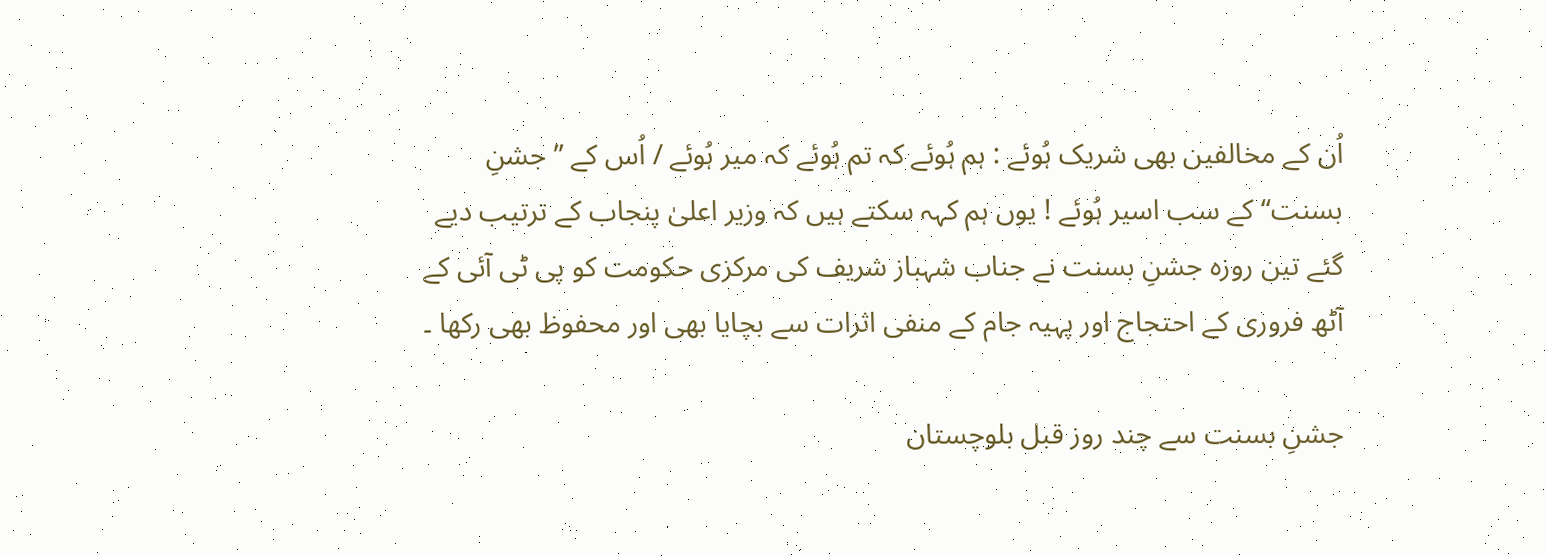اُن کے مخالفین بھی شریک ہُوئے : ہم ہُوئے کہ تم ہُوئے کہ میر ہُوئے / اُس کے ’’جشنِ بسنت‘‘ کے سب اسیر ہُوئے ! یوں ہم کہہ سکتے ہیں کہ وزیر اعلیٰ پنجاب کے ترتیب دیے گئے تین روزہ جشنِ بسنت نے جناب شہباز شریف کی مرکزی حکومت کو پی ٹی آئی کے آٹھ فروری کے احتجاج اور پہیہ جام کے منفی اثرات سے بچایا بھی اور محفوظ بھی رکھا ۔

جشنِ بسنت سے چند روز قبل بلوچستان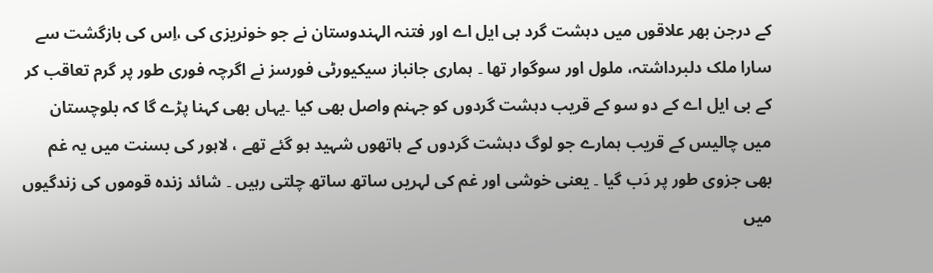کے درجن بھر علاقوں میں دہشت گرد بی ایل اے اور فتنہ الہندوستان نے جو خونریزی کی ،اِس کی بازگشت سے سارا ملک دلبرداشتہ، ملول اور سوگوار تھا ۔ ہماری جانباز سیکیورٹی فورسز نے اگرچہ فوری طور پر گرم تعاقب کر کے بی ایل اے کے دو سو کے قریب دہشت گردوں کو جہنم واصل بھی کیا ۔یہاں بھی کہنا پڑے گا کہ بلوچستان میں چالیس کے قریب ہمارے جو لوگ دہشت گردوں کے ہاتھوں شہید ہو گئے تھے ، لاہور کی بسنت میں یہ غم بھی جزوی طور پر دَب گیا ۔ یعنی خوشی اور غم کی لہریں ساتھ ساتھ چلتی رہیں ۔ شائد زندہ قوموں کی زندگیوں میں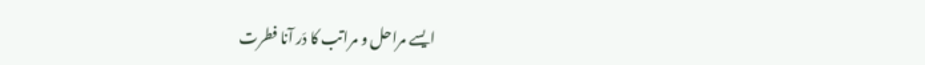ایسے مراحل و مراتب کا دَر آنا فطرت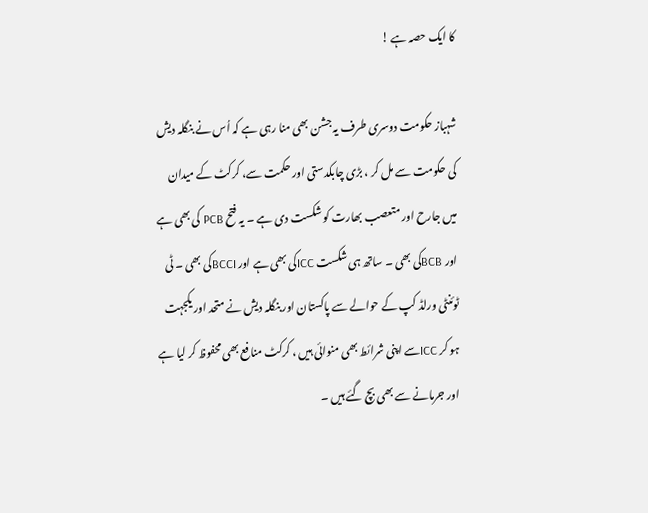کا ایک حصہ ہے !

شہباز حکومت دوسری طرف یہ جشن بھی منا رہی ہے کہ اُس نے بنگلہ دیش کی حکومت سے مل کر ، بڑی چابکدستی اور حکمت سے، کرکٹ کے میدان میں جارح اور متعصب بھارت کو شکست دی ہے ۔ یہ فتح PCB کی بھی ہے اور BCBکی بھی ۔ ساتھ ہی شکست ICCکی بھی ہے اور BCCIکی بھی ۔ ٹی ٹوئنٹی ورلڈ کپ کے حوالے سے پاکستان اور بنگلہ دیش نے متحد اور یکجہت ہو کر ICCسے اپنی شرائط بھی منوائی ہیں ، کرکٹ منافع بھی محفوظ کر لیا ہے اور جرمانے سے بھی بچ گئے ہیں ۔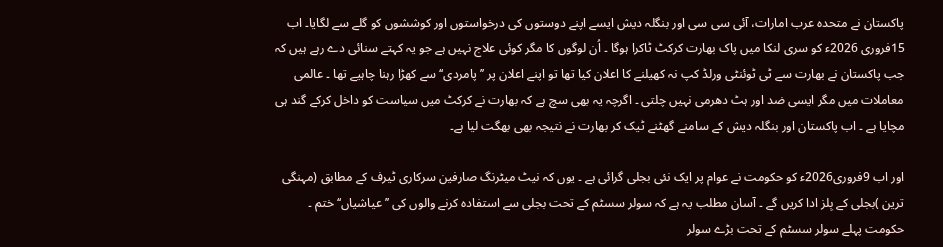پاکستان نے متحدہ عرب امارات، آئی سی سی اور بنگلہ دیش ایسے اپنے دوستوں کی درخواستوں اور کوششوں کو گلے سے لگایا۔ اب 15فروری 2026ء کو سری لنکا میں پاک بھارت کرکٹ ٹاکرا ہوگا ۔ اُن لوگوں کا مگر کوئی علاج نہیں ہے جو یہ کہتے سنائی دے رہے ہیں کہ جب پاکستان نے بھارت سے ٹی ٹوئنٹی ورلڈ کپ نہ کھیلنے کا اعلان کیا تھا تو اپنے اعلان پر ’’پامردی‘‘ سے کھڑا رہنا چاہیے تھا ۔ عالمی معاملات میں مگر ایسی ضد اور ہٹ دھرمی نہیں چلتی ۔ اگرچہ یہ بھی سچ ہے کہ بھارت نے کرکٹ میں سیاست کو داخل کرکے گند ہی مچایا ہے ۔ اب پاکستان اور بنگلہ دیش کے سامنے گھٹنے ٹیک کر بھارت نے نتیجہ بھی بھگت لیا ہے۔

اور اب 9فروری2026ء کو حکومت نے عوام پر ایک نئی بجلی گرائی ہے ۔ یوں کہ نیٹ میٹرنگ صارفین سرکاری ٹیرف کے مطابق (مہنگی ترین )بجلی کے بِلز ادا کریں گے ۔ آسان مطلب یہ ہے کہ سولر سسٹم کے تحت بجلی سے استفادہ کرنے والوں کی ’’عیاشیاں‘‘ ختم ۔ حکومت پہلے سولر سسٹم کے تحت بڑے سولر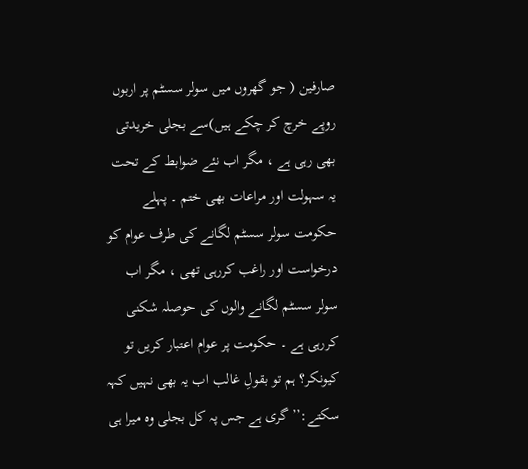صارفین ( جو گھروں میں سولر سسٹم پر اربوں روپے خرچ کر چکے ہیں)سے بجلی خریدتی بھی رہی ہے ، مگر اب نئے ضوابط کے تحت یہ سہولت اور مراعات بھی ختم ۔ پہلے حکومت سولر سسٹم لگانے کی طرف عوام کو درخواست اور راغب کررہی تھی ، مگر اب سولر سسٹم لگانے والوں کی حوصلہ شکنی کررہی ہے ۔ حکومت پر عوام اعتبار کریں تو کیونکر؟ ہم تو بقولِ غالب اب یہ بھی نہیں کہہ سکتے:’’ گری ہے جس پہ کل بجلی وہ میرا ہی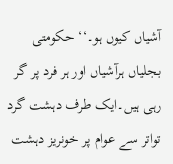آشیاں کیوں ہو۔‘‘ حکومتی بجلیاں ہرآشیاں اور ہر فرد پر گر رہی ہیں۔ایک طرف دہشت گرد تواتر سے عوام پر خونریز دہشت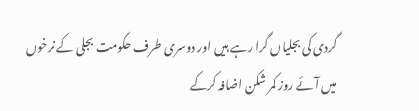گردی کی بجلیاں گرا رہے ہیں اور دوسری طرف حکومت بجلی کے نرخوں میں آئے روز کمر شکن اضافہ کرکے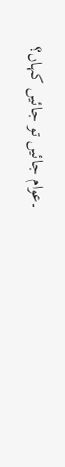۔عوام جائیں تو جائیں کہاں؟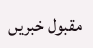مقبول خبریں